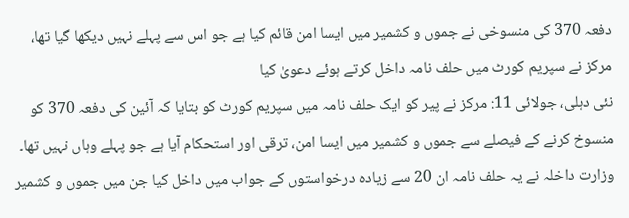دفعہ 370 کی منسوخی نے جموں و کشمیر میں ایسا امن قائم کیا ہے جو اس سے پہلے نہیں دیکھا گیا تھا، مرکز نے سپریم کورٹ میں حلف نامہ داخل کرتے ہوئے دعویٰ کیا
نئی دہلی، جولائی 11: مرکز نے پیر کو ایک حلف نامہ میں سپریم کورٹ کو بتایا کہ آئین کی دفعہ 370 کو منسوخ کرنے کے فیصلے سے جموں و کشمیر میں ایسا امن، ترقی اور استحکام آیا ہے جو پہلے وہاں نہیں تھا۔
وزارت داخلہ نے یہ حلف نامہ ان 20 سے زیادہ درخواستوں کے جواب میں داخل کیا جن میں جموں و کشمیر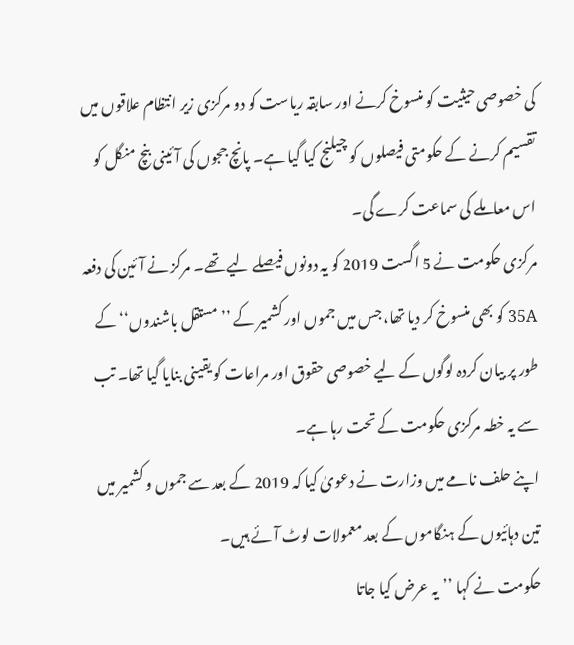کی خصوصی حیثیت کو منسوخ کرنے اور سابقہ ریاست کو دو مرکزی زیر انتظام علاقوں میں تقسیم کرنے کے حکومتی فیصلوں کو چیلنج کیا گیا ہے۔ پانچ ججوں کی آئینی بنچ منگل کو اس معاملے کی سماعت کرے گی۔
مرکزی حکومت نے 5 اگست 2019 کو یہ دونوں فیصلے لیے تھے۔ مرکز نے آئین کی دفعہ 35A کو بھی منسوخ کر دیا تھا، جس میں جموں اور کشمیر کے ’’مستقل باشندوں‘‘ کے طور پر بیان کردہ لوگوں کے لیے خصوصی حقوق اور مراعات کو یقینی بنایا گیا تھا۔ تب سے یہ خطہ مرکزی حکومت کے تحت رہا ہے۔
اپنے حلف نامے میں وزارت نے دعویٰ کیا کہ 2019 کے بعد سے جموں و کشمیر میں تین دہائیوں کے ہنگاموں کے بعد معمولات لوٹ آئے ہیں۔
حکومت نے کہا ’’یہ عرض کیا جاتا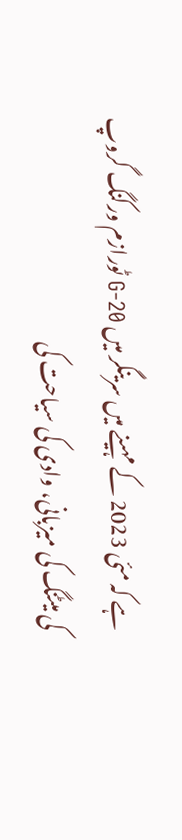ہے کہ مئی 2023 کے مہینے میں سرینگر میں G-20 ٹورازم ورکنگ گروپ کی میٹنگ کی میزبانی، وادی کی سیاحت کی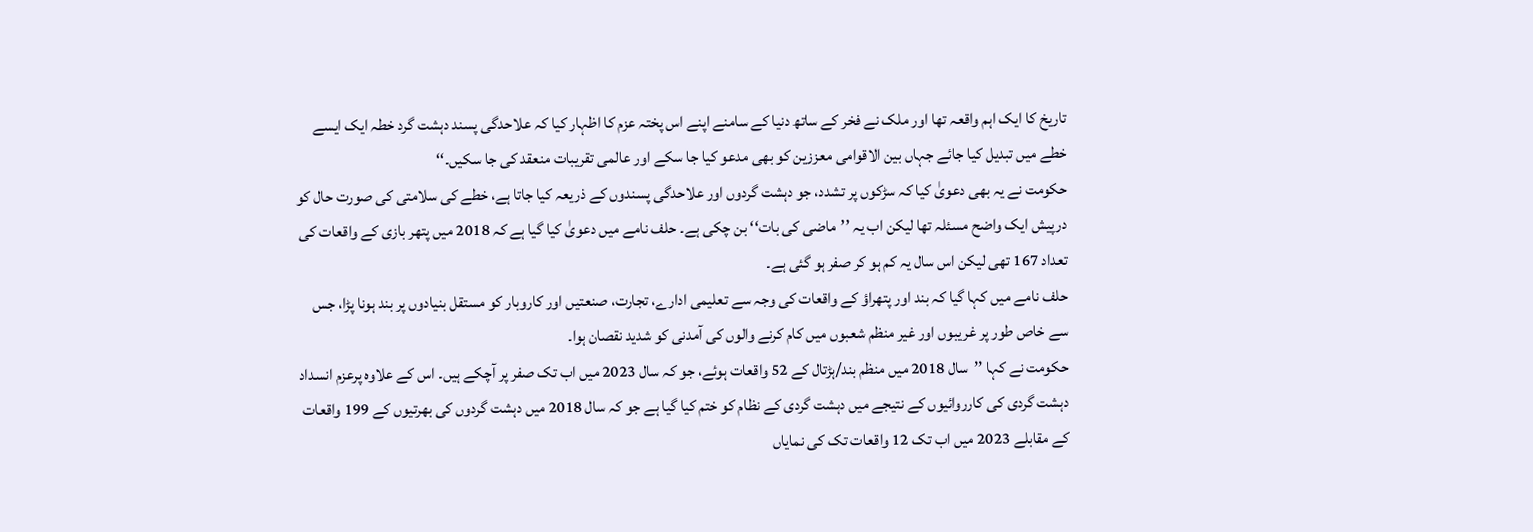تاریخ کا ایک اہم واقعہ تھا اور ملک نے فخر کے ساتھ دنیا کے سامنے اپنے اس پختہ عزم کا اظہار کیا کہ علاحدگی پسند دہشت گرد خطہ ایک ایسے خطے میں تبدیل کیا جائے جہاں بین الاقوامی معززین کو بھی مدعو کیا جا سکے اور عالمی تقریبات منعقد کی جا سکیں۔‘‘
حکومت نے یہ بھی دعویٰ کیا کہ سڑکوں پر تشدد، جو دہشت گردوں اور علاحدگی پسندوں کے ذریعہ کیا جاتا ہے، خطے کی سلامتی کی صورت حال کو درپیش ایک واضح مسئلہ تھا لیکن اب یہ ’’ماضی کی بات‘‘ بن چکی ہے۔ حلف نامے میں دعویٰ کیا گیا ہے کہ 2018 میں پتھر بازی کے واقعات کی تعداد 167 تھی لیکن اس سال یہ کم ہو کر صفر ہو گئی ہے۔
حلف نامے میں کہا گیا کہ بند اور پتھراؤ کے واقعات کی وجہ سے تعلیمی ادارے، تجارت، صنعتیں اور کاروبار کو مستقل بنیادوں پر بند ہونا پڑا، جس سے خاص طور پر غریبوں اور غیر منظم شعبوں میں کام کرنے والوں کی آمدنی کو شدید نقصان ہوا۔
حکومت نے کہا ’’سال 2018 میں منظم بند/ہڑتال کے 52 واقعات ہوئے، جو کہ سال 2023 میں اب تک صفر پر آچکے ہیں۔ اس کے علاوہ پرعزم انسداد دہشت گردی کی کارروائیوں کے نتیجے میں دہشت گردی کے نظام کو ختم کیا گیا ہے جو کہ سال 2018 میں دہشت گردوں کی بھرتیوں کے 199 واقعات کے مقابلے 2023 میں اب تک 12 واقعات تک کی نمایاں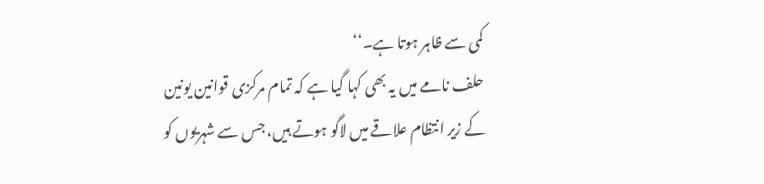کمی سے ظاہر ہوتا ہے۔‘‘
حلف نامے میں یہ بھی کہا گیا ہے کہ تمام مرکزی قوانین یونین کے زیر انتظام علاقے میں لاگو ہوتے ہیں، جس سے شہریوں کو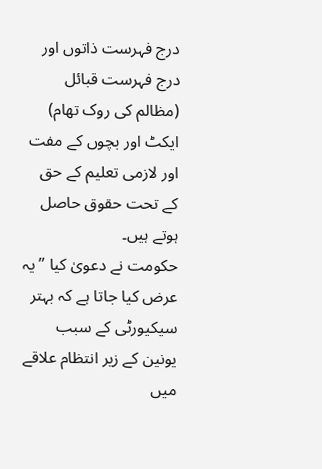درج فہرست ذاتوں اور درج فہرست قبائل (مظالم کی روک تھام) ایکٹ اور بچوں کے مفت اور لازمی تعلیم کے حق کے تحت حقوق حاصل ہوتے ہیں۔
حکومت نے دعویٰ کیا ’’یہ عرض کیا جاتا ہے کہ بہتر سیکیورٹی کے سبب یونین کے زیر انتظام علاقے میں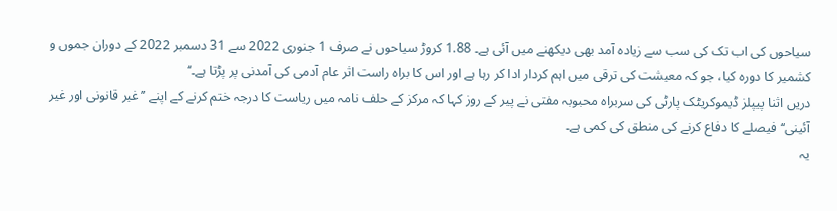سیاحوں کی اب تک کی سب سے زیادہ آمد بھی دیکھنے میں آئی ہے۔ 1.88 کروڑ سیاحوں نے صرف 1 جنوری 2022 سے 31 دسمبر 2022 کے دوران جموں و کشمیر کا دورہ کیا، جو کہ معیشت کی ترقی میں اہم کردار ادا کر رہا ہے اور اس کا براہ راست اثر عام آدمی کی آمدنی پر پڑتا ہے۔‘‘
دریں اثنا پیپلز ڈیموکریٹک پارٹی کی سربراہ محبوبہ مفتی نے پیر کے روز کہا کہ مرکز کے حلف نامہ میں ریاست کا درجہ ختم کرنے کے اپنے ’’غیر قانونی اور غیر آئینی‘‘ فیصلے کا دفاع کرنے کی منطق کی کمی ہے۔
یہ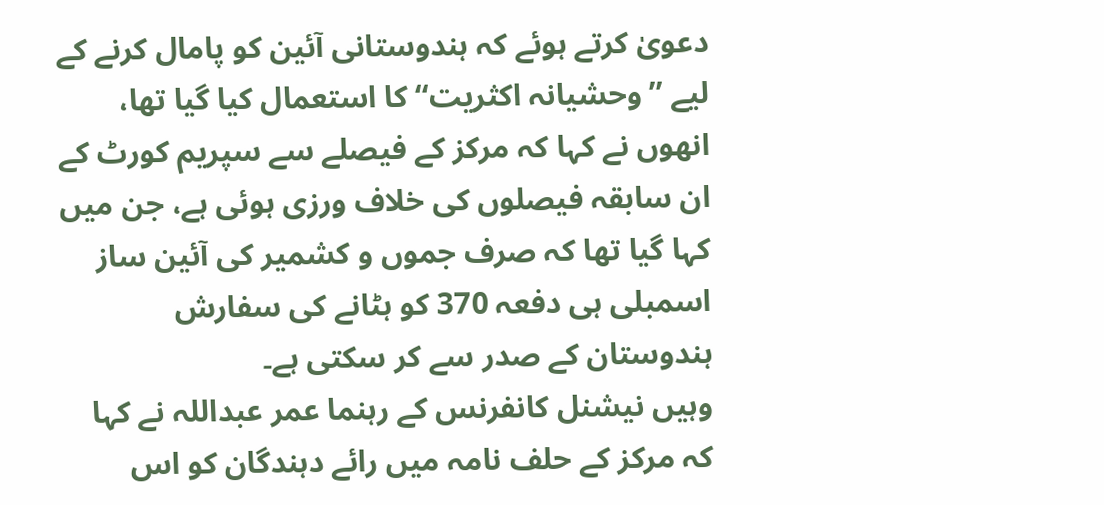دعویٰ کرتے ہوئے کہ ہندوستانی آئین کو پامال کرنے کے لیے ’’وحشیانہ اکثریت‘‘ کا استعمال کیا گیا تھا، انھوں نے کہا کہ مرکز کے فیصلے سے سپریم کورٹ کے ان سابقہ فیصلوں کی خلاف ورزی ہوئی ہے، جن میں کہا گیا تھا کہ صرف جموں و کشمیر کی آئین ساز اسمبلی ہی دفعہ 370 کو ہٹانے کی سفارش ہندوستان کے صدر سے کر سکتی ہے۔
وہیں نیشنل کانفرنس کے رہنما عمر عبداللہ نے کہا کہ مرکز کے حلف نامہ میں رائے دہندگان کو اس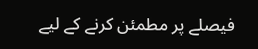فیصلے پر مطمئن کرنے کے لیے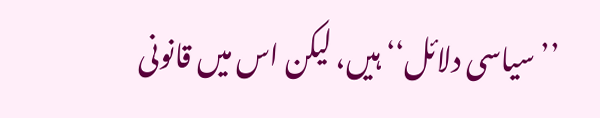’’سیاسی دلائل‘‘ ہیں، لیکن اس میں قانونی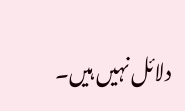دلائل نہیں ہیں۔